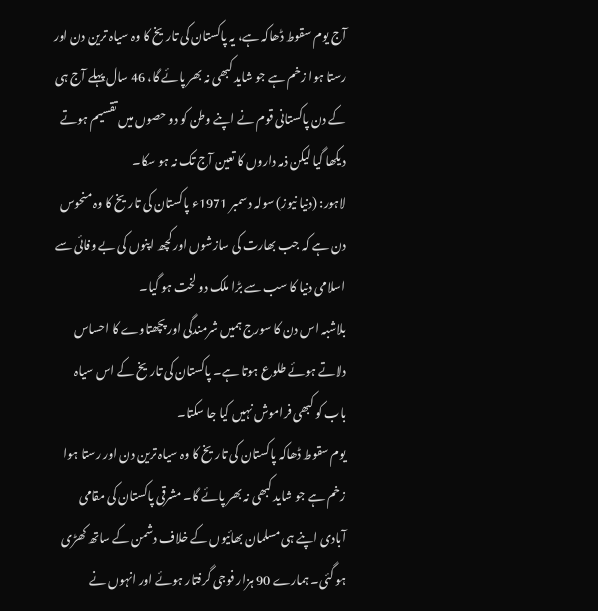آج یوم سقوط ڈھاکہ ہے، یہ پاکستان کی تاریخ کا وہ سیاہ ترین دن اور رستا ہوا زخم ہے جو شاید کبھی نہ بھر پائے گا، 46 سال پہلے آج ہی کے دن پاکستانی قوم نے اپنے وطن کو دو حصوں میں تقسیم ہوتے دیکھا گیا لیکن ذمہ داروں کا تعین آج تک نہ ہو سکا۔
لاہور: (دنیا نیوز) سولہ دسمبر 1971ء پاکستان کی تاریخ کا وہ منحوس دن ہے کہ جب بھارت کی سازشوں اور کچھ اپنوں کی بے وفائی سے اسلامی دنیا کا سب سے بڑا ملک دو لخت ہو گیا۔
بلاشبہ اس دن کا سورج ہمیں شرمندگی اور پچھتاوے کا احساس دلاتے ہوئے طلوع ہوتا ہے۔ پاکستان کی تاریخ کے اس سیاہ باب کو کبھی فراموش نہیں کیا جا سکتا۔
یوم سقوط ڈھاکہ پاکستان کی تاریخ کا وہ سیاہ ترین دن اور رستا ہوا زخم ہے جو شاید کبھی نہ بھر پائے گا۔ مشرقی پاکستان کی مقامی آبادی اپنے ہی مسلمان بھائیوں کے خلاف دشمن کے ساتھ کھڑی ہو گئی۔ ہمارے 90 ہزار فوجی گرفتار ہوئے اور انہوں نے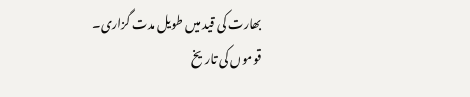بھارت کی قید میں طویل مدت گزاری۔
قوموں کی تاریخ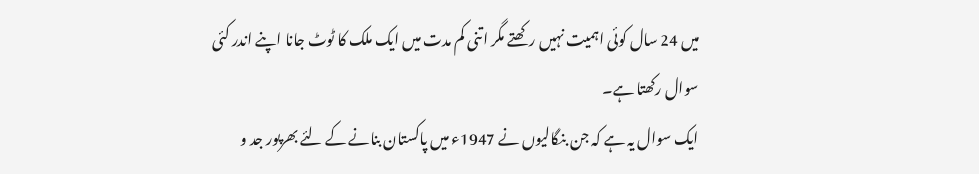میں 24 سال کوئی اہمیت نہیں رکھتے مگر اتنی کم مدت میں ایک ملک کا ٹوٹ جانا اپنے اندر کئی سوال رکھتا ہے۔
ایک سوال یہ ہے کہ جن بنگالیوں نے 1947ء میں پاکستان بنانے کے لئے بھرپور جد و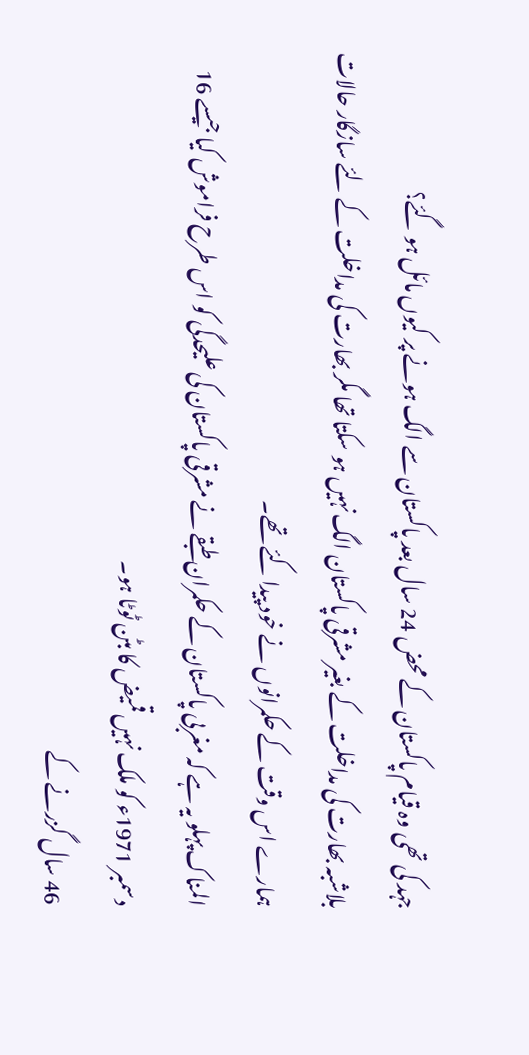جہد کی تھی وہ قیام پاکستان کے محض 24 سال بعد پاکستان سے الگ ہونے پر کیوں مائل ہو گئے؟
بلاشبہ بھارت کی مداخلت کے بغیر مشرقی پاکستان الگ نہیں ہو سکتا تھا مگر بھارت کی مداخلت کے لئے سازگار حالات ہمارے اس وقت کے حکمرانوں نے خود پیدا کئے تھے۔
المناک پہلو یہ ہے کہ مغربی پاکستان کے حکمران طبقے نے مشرقی پاکستان کی علیحدگی کو اس طرح فراموش کیا جیسے 16 دسمبر 1971ء کو ملک نہیں قمیض کا بٹن ٹوٹا ہو۔
46 سال گزرنے کے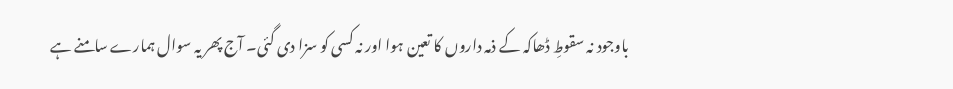باوجود نہ سقوطِ ڈھاکہ کے ذمہ داروں کا تعین ہوا اور نہ کسی کو سزا دی گئی۔ آج پھر یہ سوال ہمارے سامنے ہے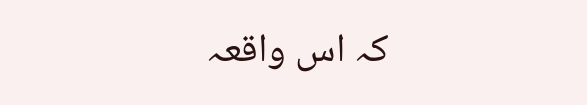کہ اس واقعہ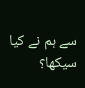سے ہم نے کیا سیکھا؟